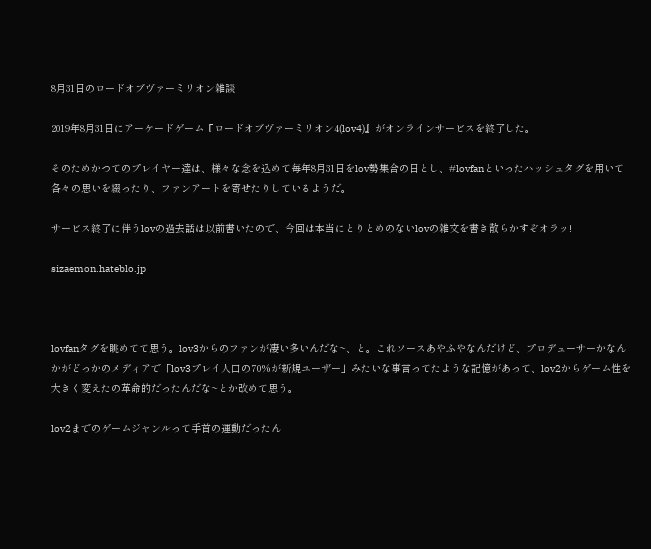8月31日のロードオブヴァーミリオン雑談

2019年8月31日にアーケードゲーム『ロードオブヴァーミリオン4(lov4)』がオンラインサービスを終了した。

そのためかつてのプレイヤー達は、様々な念を込めて毎年8月31日をlov勢集合の日とし、#lovfanといったハッシュタグを用いて各々の思いを綴ったり、ファンアートを寄せたりしているようだ。

サービス終了に伴うlovの過去話は以前書いたので、今回は本当にとりとめのないlovの雑文を書き散らかすぞオラッ!

sizaemon.hateblo.jp



lovfanタグを眺めてて思う。lov3からのファンが凄い多いんだな~、と。これソースあやふやなんだけど、プロデューサーかなんかがどっかのメディアで「lov3プレイ人口の70%が新規ユーザー」みたいな事言ってたような記憶があって、lov2からゲーム性を大きく変えたの革命的だったんだな~とか改めて思う。

lov2までのゲームジャンルって手首の運動だったん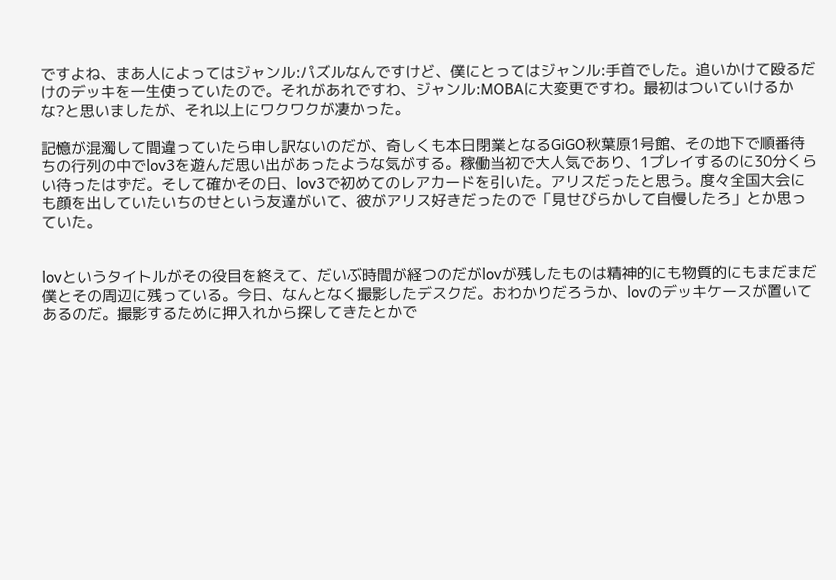ですよね、まあ人によってはジャンル:パズルなんですけど、僕にとってはジャンル:手首でした。追いかけて殴るだけのデッキを一生使っていたので。それがあれですわ、ジャンル:MOBAに大変更ですわ。最初はついていけるかな?と思いましたが、それ以上にワクワクが凄かった。

記憶が混濁して間違っていたら申し訳ないのだが、奇しくも本日閉業となるGiGO秋葉原1号館、その地下で順番待ちの行列の中でlov3を遊んだ思い出があったような気がする。稼働当初で大人気であり、1プレイするのに30分くらい待ったはずだ。そして確かその日、lov3で初めてのレアカードを引いた。アリスだったと思う。度々全国大会にも顔を出していたいちのせという友達がいて、彼がアリス好きだったので「見せびらかして自慢したろ」とか思っていた。


lovというタイトルがその役目を終えて、だいぶ時間が経つのだがlovが残したものは精神的にも物質的にもまだまだ僕とその周辺に残っている。今日、なんとなく撮影したデスクだ。おわかりだろうか、lovのデッキケースが置いてあるのだ。撮影するために押入れから探してきたとかで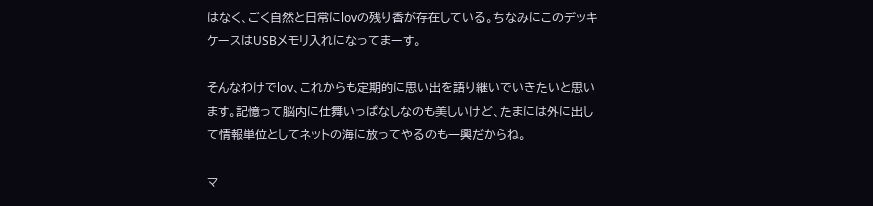はなく、ごく自然と日常にlovの残り香が存在している。ちなみにこのデッキケースはUSBメモリ入れになってまーす。

そんなわけでlov、これからも定期的に思い出を語り継いでいきたいと思います。記憶って脳内に仕舞いっぱなしなのも美しいけど、たまには外に出して情報単位としてネットの海に放ってやるのも一興だからね。

マ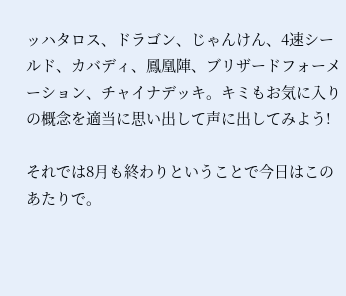ッハタロス、ドラゴン、じゃんけん、4速シールド、カバディ、鳳凰陣、ブリザードフォーメーション、チャイナデッキ。キミもお気に入りの概念を適当に思い出して声に出してみよう!

それでは8月も終わりということで今日はこのあたりで。